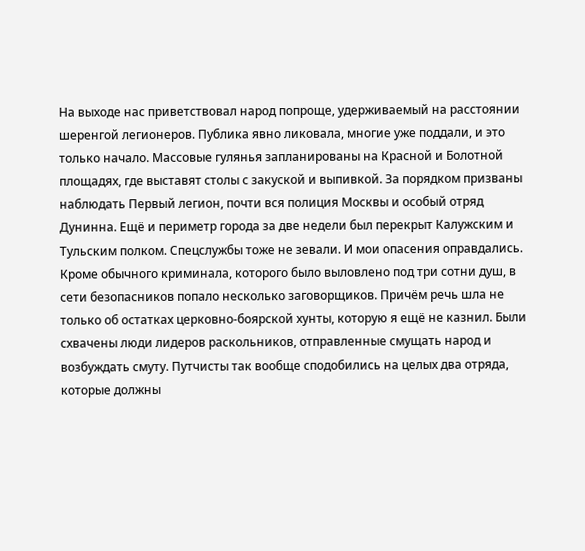На выходе нас приветствовал народ попроще, удерживаемый на расстоянии шеренгой легионеров. Публика явно ликовала, многие уже поддали, и это только начало. Массовые гулянья запланированы на Красной и Болотной площадях, где выставят столы с закуской и выпивкой. За порядком призваны наблюдать Первый легион, почти вся полиция Москвы и особый отряд Дунинна. Ещё и периметр города за две недели был перекрыт Калужским и Тульским полком. Спецслужбы тоже не зевали. И мои опасения оправдались. Кроме обычного криминала, которого было выловлено под три сотни душ, в сети безопасников попало несколько заговорщиков. Причём речь шла не только об остатках церковно-боярской хунты, которую я ещё не казнил. Были схвачены люди лидеров раскольников, отправленные смущать народ и возбуждать смуту. Путчисты так вообще сподобились на целых два отряда, которые должны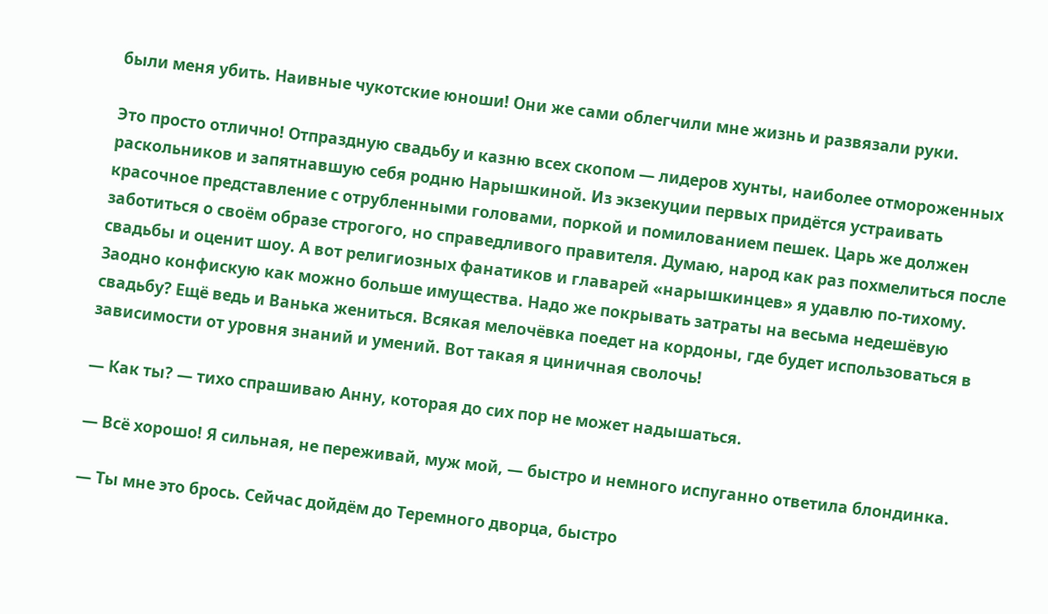были меня убить. Наивные чукотские юноши! Они же сами облегчили мне жизнь и развязали руки.

Это просто отлично! Отпраздную свадьбу и казню всех скопом — лидеров хунты, наиболее отмороженных раскольников и запятнавшую себя родню Нарышкиной. Из экзекуции первых придётся устраивать красочное представление с отрубленными головами, поркой и помилованием пешек. Царь же должен заботиться о своём образе строгого, но справедливого правителя. Думаю, народ как раз похмелиться после свадьбы и оценит шоу. А вот религиозных фанатиков и главарей «нарышкинцев» я удавлю по-тихому. Заодно конфискую как можно больше имущества. Надо же покрывать затраты на весьма недешёвую свадьбу? Ещё ведь и Ванька жениться. Всякая мелочёвка поедет на кордоны, где будет использоваться в зависимости от уровня знаний и умений. Вот такая я циничная сволочь!

— Как ты? — тихо спрашиваю Анну, которая до сих пор не может надышаться.

— Всё хорошо! Я сильная, не переживай, муж мой, — быстро и немного испуганно ответила блондинка.

— Ты мне это брось. Сейчас дойдём до Теремного дворца, быстро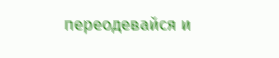переодевайся и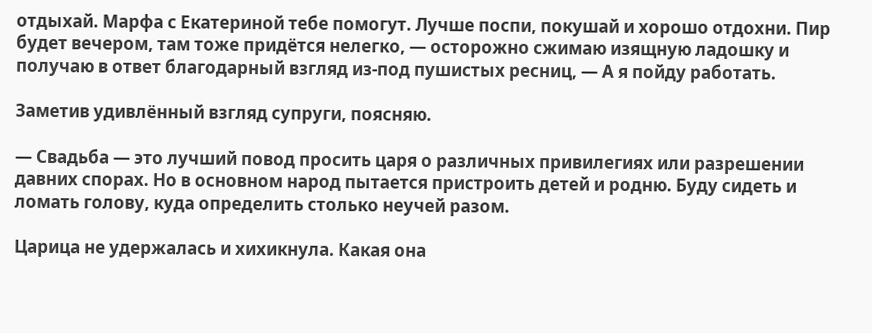отдыхай. Марфа с Екатериной тебе помогут. Лучше поспи, покушай и хорошо отдохни. Пир будет вечером, там тоже придётся нелегко, — осторожно сжимаю изящную ладошку и получаю в ответ благодарный взгляд из-под пушистых ресниц, — А я пойду работать.

Заметив удивлённый взгляд супруги, поясняю.

— Свадьба — это лучший повод просить царя о различных привилегиях или разрешении давних спорах. Но в основном народ пытается пристроить детей и родню. Буду сидеть и ломать голову, куда определить столько неучей разом.

Царица не удержалась и хихикнула. Какая она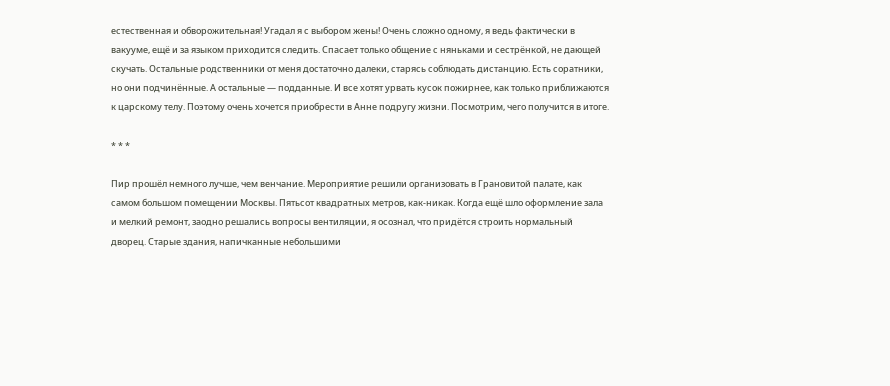естественная и обворожительная! Угадал я с выбором жены! Очень сложно одному, я ведь фактически в вакууме, ещё и за языком приходится следить. Спасает только общение с няньками и сестрёнкой, не дающей скучать. Остальные родственники от меня достаточно далеки, старясь соблюдать дистанцию. Есть соратники, но они подчинённые. А остальные — подданные. И все хотят урвать кусок пожирнее, как только приближаются к царскому телу. Поэтому очень хочется приобрести в Анне подругу жизни. Посмотрим, чего получится в итоге.

* * *

Пир прошёл немного лучше, чем венчание. Мероприятие решили организовать в Грановитой палате, как самом большом помещении Москвы. Пятьсот квадратных метров, как-никак. Когда ещё шло оформление зала и мелкий ремонт, заодно решались вопросы вентиляции, я осознал, что придётся строить нормальный дворец. Старые здания, напичканные небольшими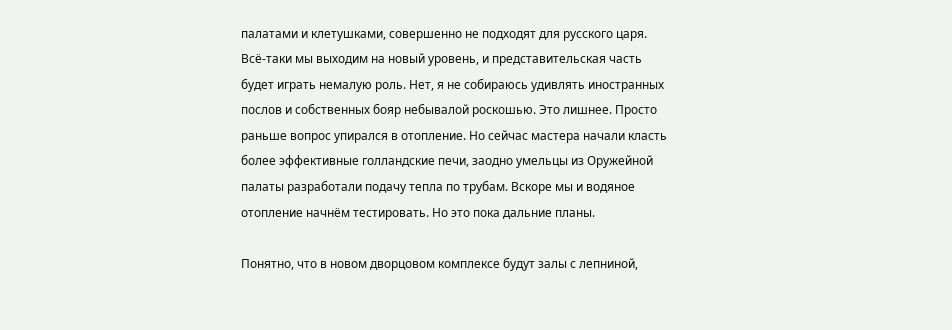палатами и клетушками, совершенно не подходят для русского царя. Всё-таки мы выходим на новый уровень, и представительская часть будет играть немалую роль. Нет, я не собираюсь удивлять иностранных послов и собственных бояр небывалой роскошью. Это лишнее. Просто раньше вопрос упирался в отопление. Но сейчас мастера начали класть более эффективные голландские печи, заодно умельцы из Оружейной палаты разработали подачу тепла по трубам. Вскоре мы и водяное отопление начнём тестировать. Но это пока дальние планы.

Понятно, что в новом дворцовом комплексе будут залы с лепниной,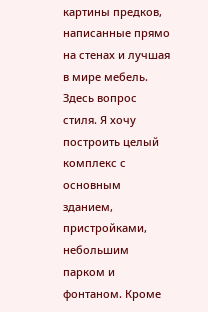картины предков, написанные прямо на стенах и лучшая в мире мебель. Здесь вопрос стиля. Я хочу построить целый комплекс с основным зданием, пристройками, небольшим парком и фонтаном. Кроме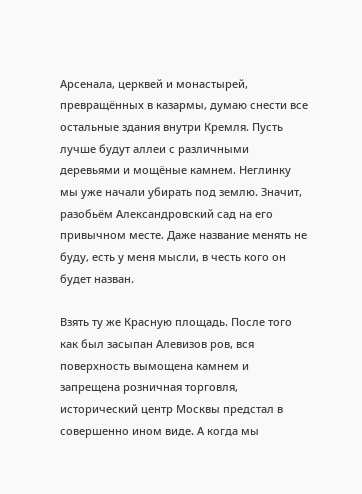Арсенала, церквей и монастырей, превращённых в казармы, думаю снести все остальные здания внутри Кремля. Пусть лучше будут аллеи с различными деревьями и мощёные камнем. Неглинку мы уже начали убирать под землю. Значит, разобьём Александровский сад на его привычном месте. Даже название менять не буду, есть у меня мысли, в честь кого он будет назван.

Взять ту же Красную площадь. После того как был засыпан Алевизов ров, вся поверхность вымощена камнем и запрещена розничная торговля, исторический центр Москвы предстал в совершенно ином виде. А когда мы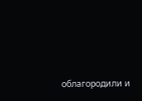облагородили и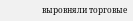выровняли торговые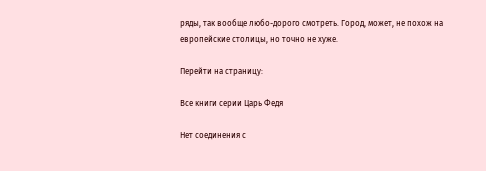ряды, так вообще любо-дорого смотреть. Город, может, не похож на европейские столицы, но точно не хуже.

Перейти на страницу:

Все книги серии Царь Федя

Нет соединения с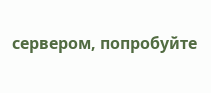сервером, попробуйте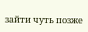зайти чуть позже